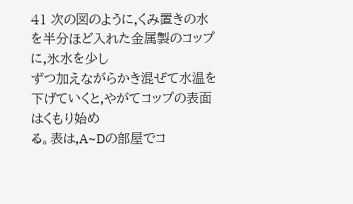41 次の図のように,くみ置きの水を半分ほど入れた金属製のコップに,氷水を少し
ずつ加えながらかき混ぜて水温を下げていくと,やがてコップの表面はくもり始め
る。表は,A~Dの部屋でコ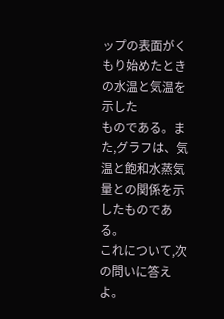ップの表面がくもり始めたときの水温と気温を示した
ものである。また,グラフは、気温と飽和水蒸気量との関係を示したものである。
これについて,次の問いに答えよ。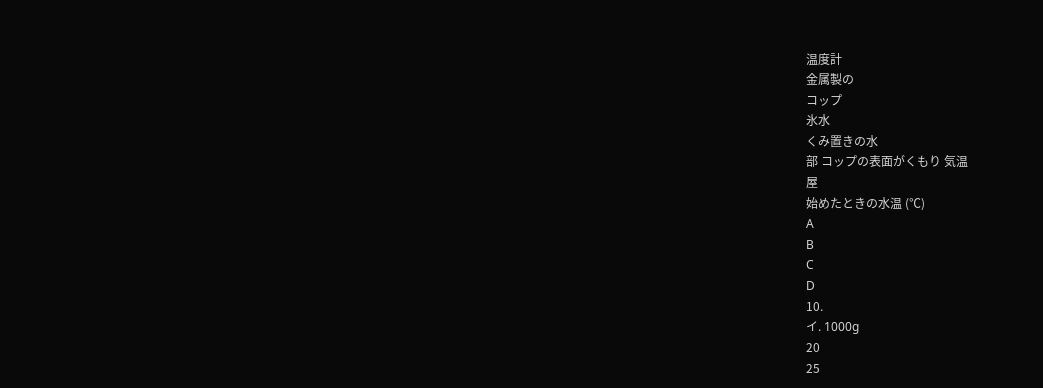温度計
金属製の
コップ
氷水
くみ置きの水
部 コップの表面がくもり 気温
屋
始めたときの水温 (℃)
A
B
C
D
10.
イ. 1000g
20
25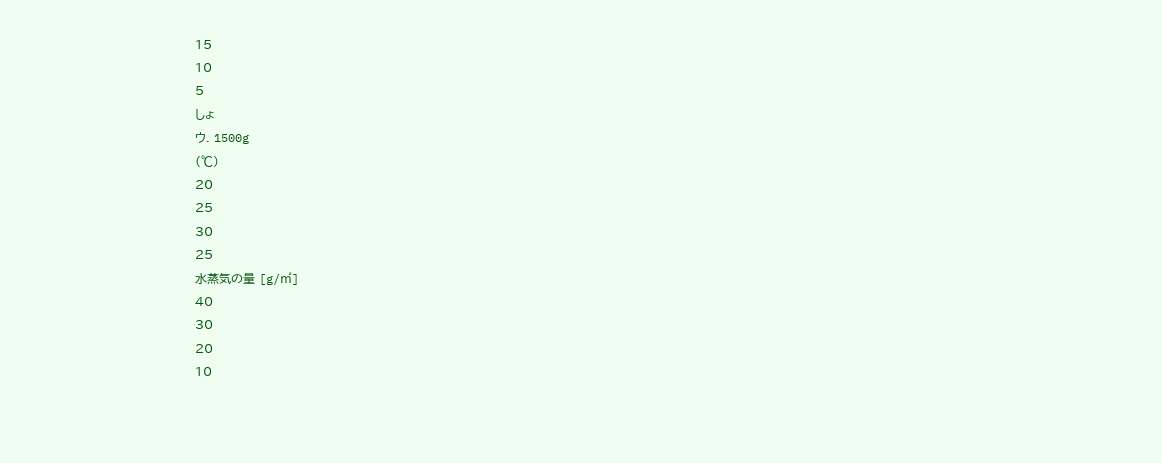15
10
5
しょ
ウ. 1500g
(℃)
20
25
30
25
水蒸気の量 [g/㎡]
40
30
20
10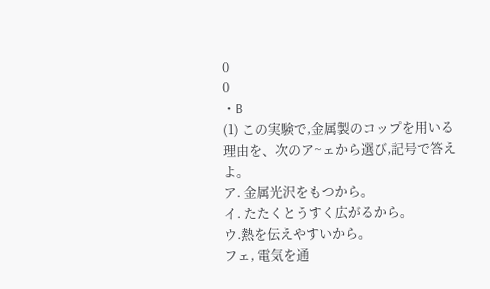0
0
・B
(1) この実験で,金属製のコップを用いる理由を、次のア~ェから選び,記号で答え
よ。
ア. 金属光沢をもつから。
イ. たたくとうすく広がるから。
ウ.熱を伝えやすいから。
フェ, 電気を通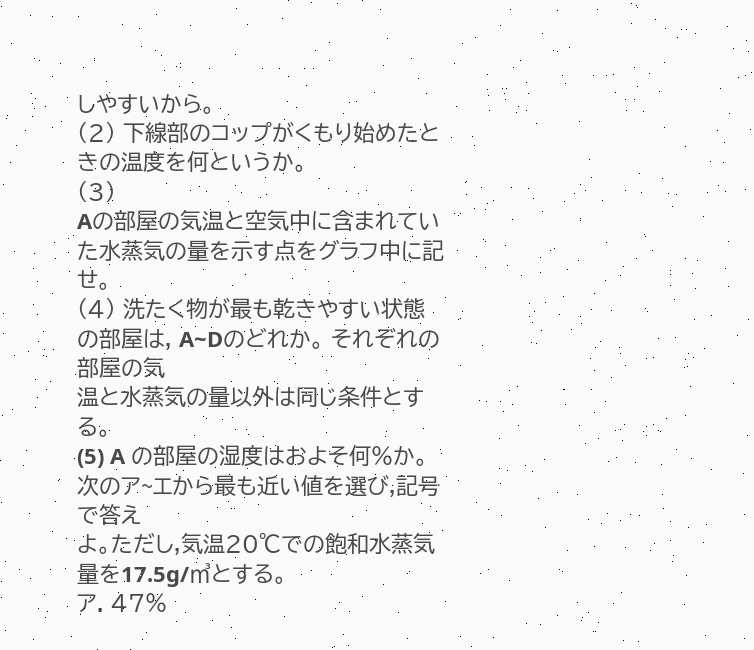しやすいから。
(2) 下線部のコップがくもり始めたときの温度を何というか。
(3)
Aの部屋の気温と空気中に含まれていた水蒸気の量を示す点をグラフ中に記せ。
(4) 洗たく物が最も乾きやすい状態の部屋は, A~Dのどれか。 それぞれの部屋の気
温と水蒸気の量以外は同じ条件とする。
(5) A の部屋の湿度はおよそ何%か。 次のア~エから最も近い値を選び,記号で答え
よ。ただし,気温20℃での飽和水蒸気量を17.5g/㎥とする。
ア. 47%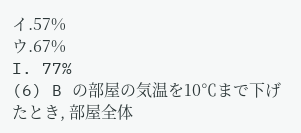イ.57%
ウ.67%
I. 77%
(6) B の部屋の気温を10℃まで下げたとき, 部屋全体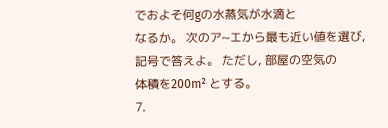でおよそ何gの水蒸気が水滴と
なるか。 次のア~エから最も近い値を選び,記号で答えよ。 ただし, 部屋の空気の
体積を200m² とする。
7.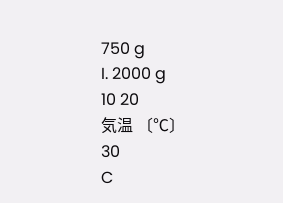750 g
I. 2000 g
10 20
気温 〔℃〕
30
C